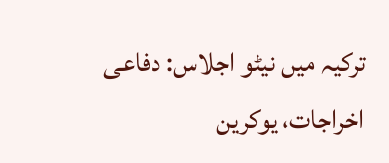ترکیہ میں نیٹو اجلاس: دفاعی اخراجات، یوکرین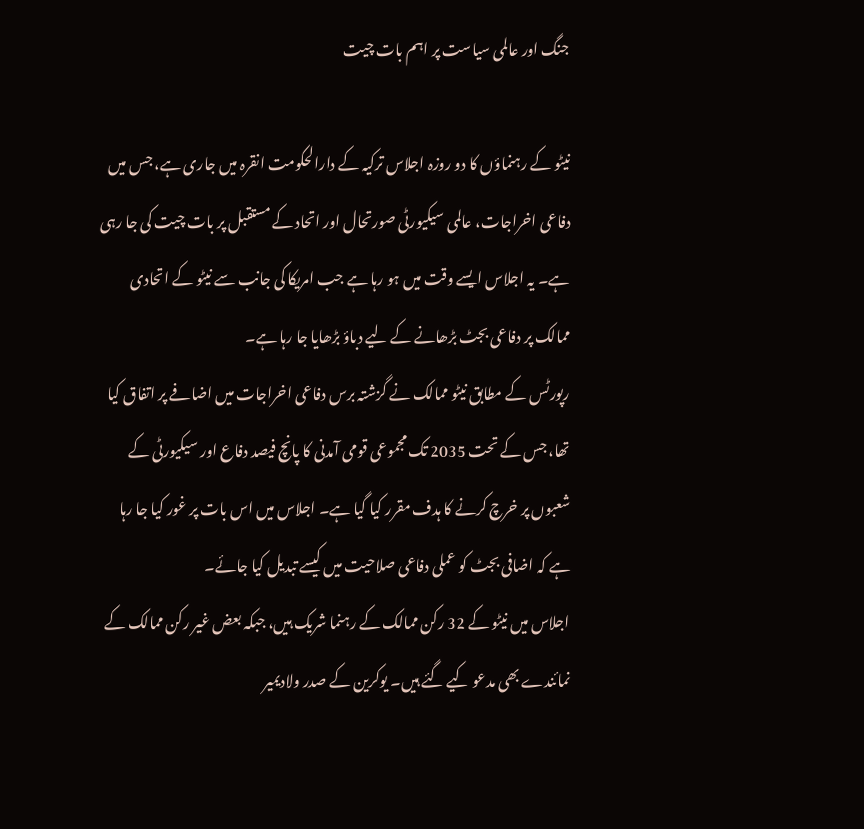جنگ اور عالمی سیاست پر اہم بات چیت

نیٹو کے رہنماؤں کا دو روزہ اجلاس ترکیہ کے دارالحکومت انقرہ میں جاری ہے، جس میں دفاعی اخراجات، عالمی سیکیورٹی صورتحال اور اتحاد کے مستقبل پر بات چیت کی جا رہی ہے۔ یہ اجلاس ایسے وقت میں ہو رہا ہے جب امریکا کی جانب سے نیٹو کے اتحادی ممالک پر دفاعی بجٹ بڑھانے کے لیے دباؤ بڑھایا جا رہا ہے۔
رپورٹس کے مطابق نیٹو ممالک نے گزشتہ برس دفاعی اخراجات میں اضافے پر اتفاق کیا تھا، جس کے تحت 2035 تک مجموعی قومی آمدنی کا پانچ فیصد دفاع اور سیکیورٹی کے شعبوں پر خرچ کرنے کا ہدف مقرر کیا گیا ہے۔ اجلاس میں اس بات پر غور کیا جا رہا ہے کہ اضافی بجٹ کو عملی دفاعی صلاحیت میں کیسے تبدیل کیا جائے۔
اجلاس میں نیٹو کے 32 رکن ممالک کے رہنما شریک ہیں، جبکہ بعض غیر رکن ممالک کے نمائندے بھی مدعو کیے گئے ہیں۔ یوکرین کے صدر ولادیمیر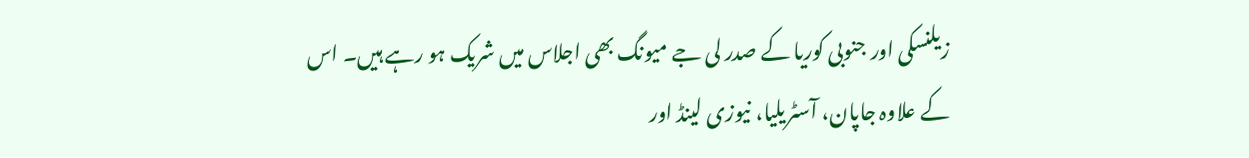زیلنسکی اور جنوبی کوریا کے صدر لی جے میونگ بھی اجلاس میں شریک ہو رہے ہیں۔ اس کے علاوہ جاپان، آسٹریلیا، نیوزی لینڈ اور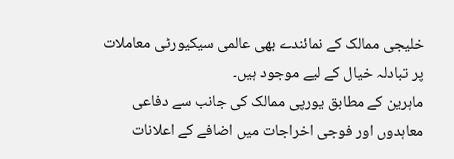خلیجی ممالک کے نمائندے بھی عالمی سیکیورٹی معاملات پر تبادلہ خیال کے لیے موجود ہیں۔
ماہرین کے مطابق یورپی ممالک کی جانب سے دفاعی معاہدوں اور فوجی اخراجات میں اضافے کے اعلانات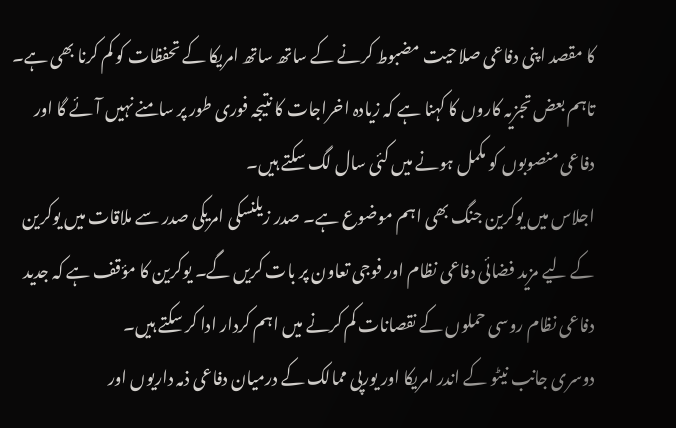کا مقصد اپنی دفاعی صلاحیت مضبوط کرنے کے ساتھ ساتھ امریکا کے تحفظات کو کم کرنا بھی ہے۔ تاہم بعض تجزیہ کاروں کا کہنا ہے کہ زیادہ اخراجات کا نتیجہ فوری طور پر سامنے نہیں آئے گا اور دفاعی منصوبوں کو مکمل ہونے میں کئی سال لگ سکتے ہیں۔
اجلاس میں یوکرین جنگ بھی اہم موضوع ہے۔ صدر زیلنسکی امریکی صدر سے ملاقات میں یوکرین کے لیے مزید فضائی دفاعی نظام اور فوجی تعاون پر بات کریں گے۔ یوکرین کا مؤقف ہے کہ جدید دفاعی نظام روسی حملوں کے نقصانات کم کرنے میں اہم کردار ادا کر سکتے ہیں۔
دوسری جانب نیٹو کے اندر امریکا اور یورپی ممالک کے درمیان دفاعی ذمہ داریوں اور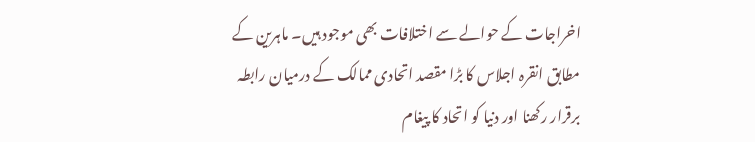اخراجات کے حوالے سے اختلافات بھی موجود ہیں۔ ماہرین کے مطابق انقرہ اجلاس کا بڑا مقصد اتحادی ممالک کے درمیان رابطہ برقرار رکھنا اور دنیا کو اتحاد کا پیغام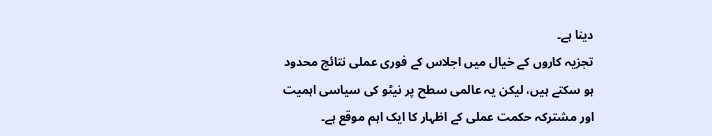دینا ہے۔
تجزیہ کاروں کے خیال میں اجلاس کے فوری عملی نتائج محدود ہو سکتے ہیں، لیکن یہ عالمی سطح پر نیٹو کی سیاسی اہمیت اور مشترکہ حکمت عملی کے اظہار کا ایک اہم موقع ہے۔